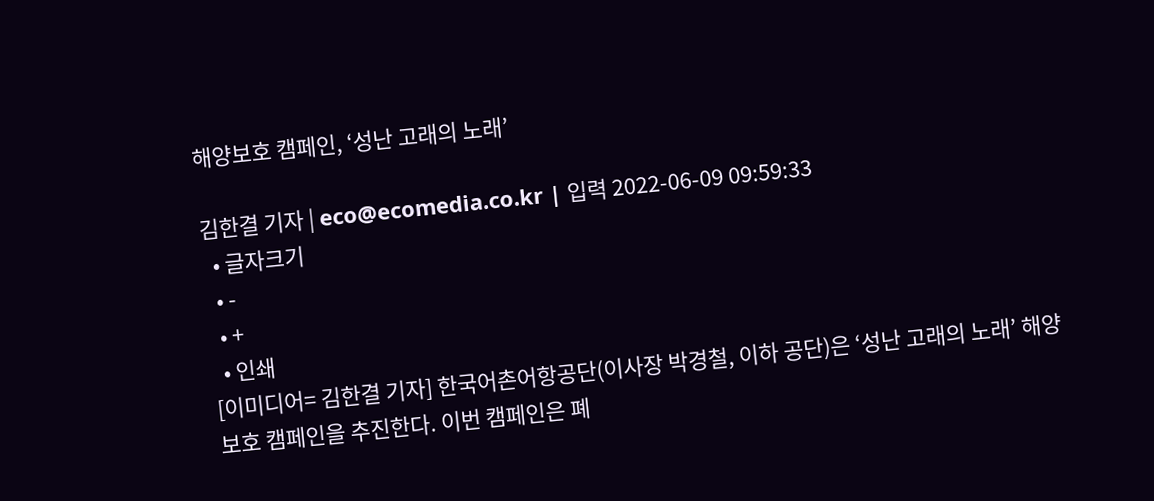해양보호 캠페인, ‘성난 고래의 노래’

김한결 기자 | eco@ecomedia.co.kr | 입력 2022-06-09 09:59:33
  • 글자크기
  • -
  • +
  • 인쇄
[이미디어= 김한결 기자] 한국어촌어항공단(이사장 박경철, 이하 공단)은 ‘성난 고래의 노래’ 해양 보호 캠페인을 추진한다. 이번 캠페인은 폐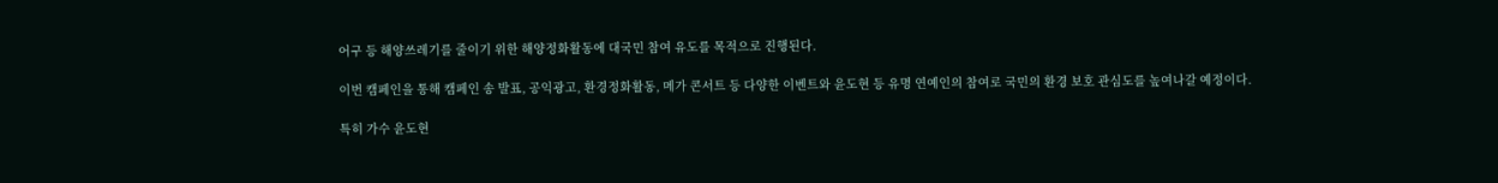어구 등 해양쓰레기를 줄이기 위한 해양정화활동에 대국민 참여 유도를 목적으로 진행된다.

이번 캠페인을 통해 캠페인 송 발표, 공익광고, 환경정화활동, 메가 콘서트 등 다양한 이벤트와 윤도현 등 유명 연예인의 참여로 국민의 환경 보호 관심도를 높여나갈 예정이다.

특히 가수 윤도현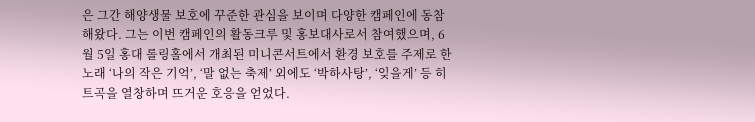은 그간 해양생물 보호에 꾸준한 관심을 보이며 다양한 캠페인에 동참해왔다. 그는 이번 캠페인의 활동크루 및 홍보대사로서 참여했으며, 6월 5일 홍대 롤링홀에서 개최된 미니콘서트에서 환경 보호를 주제로 한 노래 ‘나의 작은 기억’, ‘말 없는 축제’ 외에도 ‘박하사탕’, ‘잊을게’ 등 히트곡을 열창하며 뜨거운 호응을 얻었다.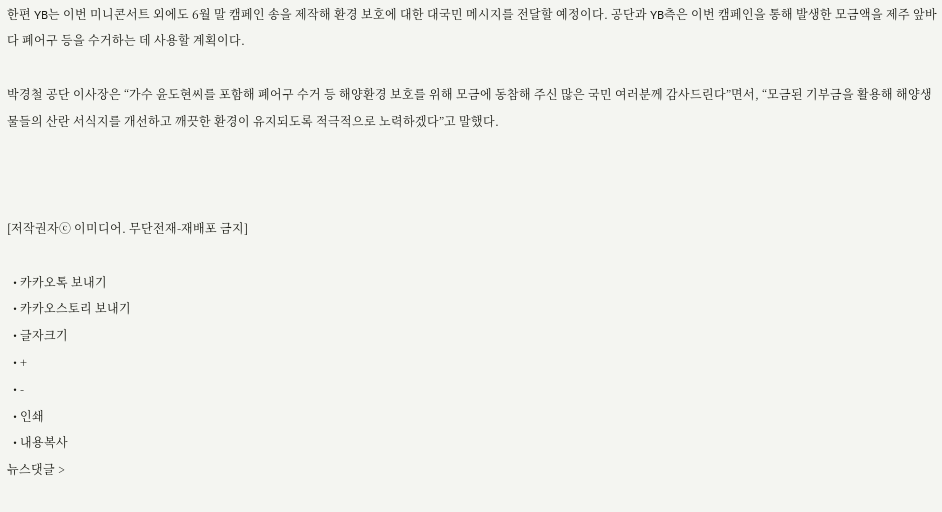한편 YB는 이번 미니콘서트 외에도 6월 말 캠페인 송을 제작해 환경 보호에 대한 대국민 메시지를 전달할 예정이다. 공단과 YB측은 이번 캠페인을 통해 발생한 모금액을 제주 앞바다 폐어구 등을 수거하는 데 사용할 계획이다.

박경철 공단 이사장은 “가수 윤도현씨를 포함해 폐어구 수거 등 해양환경 보호를 위해 모금에 동참해 주신 많은 국민 여러분께 감사드린다”면서, “모금된 기부금을 활용해 해양생물들의 산란 서식지를 개선하고 깨끗한 환경이 유지되도록 적극적으로 노력하겠다”고 말했다.



[저작권자ⓒ 이미디어. 무단전재-재배포 금지]

  • 카카오톡 보내기
  • 카카오스토리 보내기
  • 글자크기
  • +
  • -
  • 인쇄
  • 내용복사
뉴스댓글 >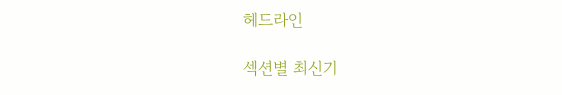헤드라인

섹션별 최신기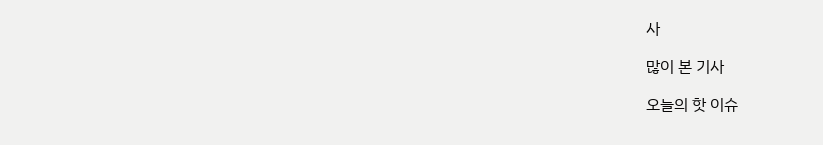사

많이 본 기사

오늘의 핫 이슈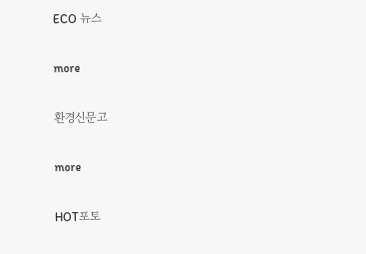ECO 뉴스

more

환경신문고

more

HOT포토